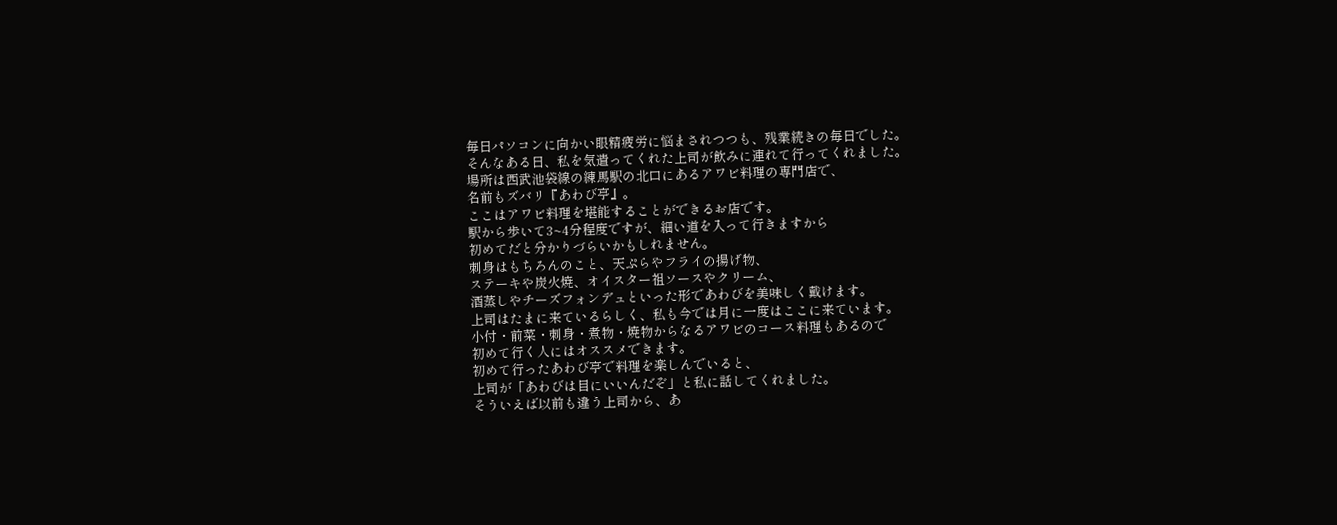毎日パソコンに向かい眼精疲労に悩まされつつも、残業続きの毎日でした。
そんなある日、私を気遣ってくれた上司が飲みに連れて行ってくれました。
場所は西武池袋線の練馬駅の北口にあるアワビ料理の専門店で、
名前もズバリ『あわび亭』。
ここはアワビ料理を堪能することができるお店です。
駅から歩いて3~4分程度ですが、細い道を入って行きますから
初めてだと分かりづらいかもしれません。
刺身はもちろんのこと、天ぷらやフライの揚げ物、
ステーキや炭火焼、オイスター祖ソースやクリーム、
酒蒸しやチーズフォンデュといった形であわびを美味しく戴けます。
上司はたまに来ているらしく、私も今では月に一度はここに来ています。
小付・前菜・刺身・煮物・焼物からなるアワビのコース料理もあるので
初めて行く人にはオススメできます。
初めて行ったあわび亭で料理を楽しんでいると、
上司が「あわびは目にいいんだぞ」と私に話してくれました。
そういえば以前も違う上司から、あ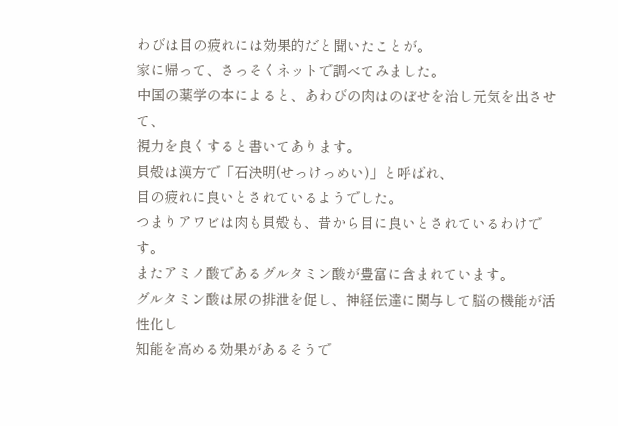わびは目の疲れには効果的だと聞いたことが。
家に帰って、さっそくネットで調べてみました。
中国の薬学の本によると、あわびの肉はのぼせを治し元気を出させて、
視力を良くすると書いてあります。
貝殻は漢方で「石決明(せっけっめい)」と呼ばれ、
目の疲れに良いとされているようでした。
つまりアワビは肉も貝殻も、昔から目に良いとされているわけです。
またアミノ酸であるグルタミン酸が豊富に含まれています。
グルタミン酸は尿の排泄を促し、神経伝達に関与して脳の機能が活性化し
知能を高める効果があるそうで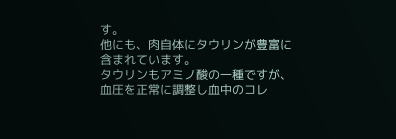す。
他にも、肉自体にタウリンが豊富に含まれています。
タウリンもアミノ酸の一種ですが、血圧を正常に調整し血中のコレ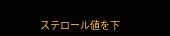ステロール値を下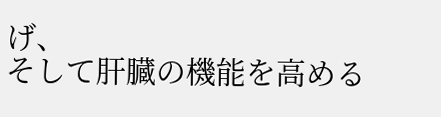げ、
そして肝臓の機能を高める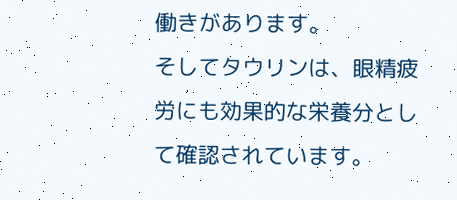働きがあります。
そしてタウリンは、眼精疲労にも効果的な栄養分として確認されています。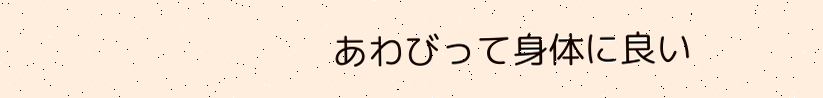あわびって身体に良い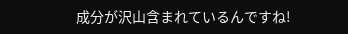成分が沢山含まれているんですね!